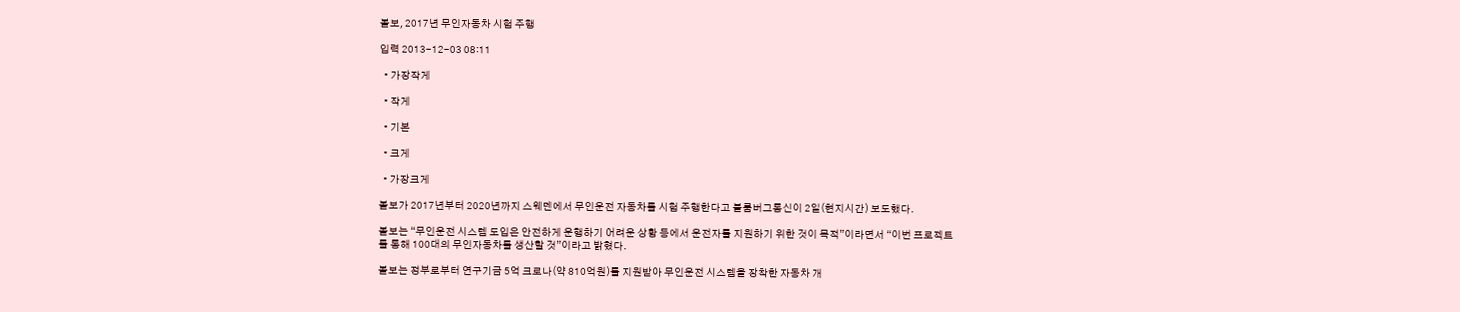볼보, 2017년 무인자동차 시험 주행

입력 2013-12-03 08:11

  • 가장작게

  • 작게

  • 기본

  • 크게

  • 가장크게

볼보가 2017년부터 2020년까지 스웨덴에서 무인운전 자동차를 시험 주행한다고 블룸버그통신이 2일(현지시간) 보도했다.

볼보는 “무인운전 시스템 도입은 안전하게 운행하기 어려운 상황 등에서 운전자를 지원하기 위한 것이 목적”이라면서 “이번 프로젝트를 통해 100대의 무인자동차를 생산할 것”이라고 밝혔다.

볼보는 정부로부터 연구기금 5억 크로나(약 810억원)를 지원받아 무인운전 시스템을 장착한 자동차 개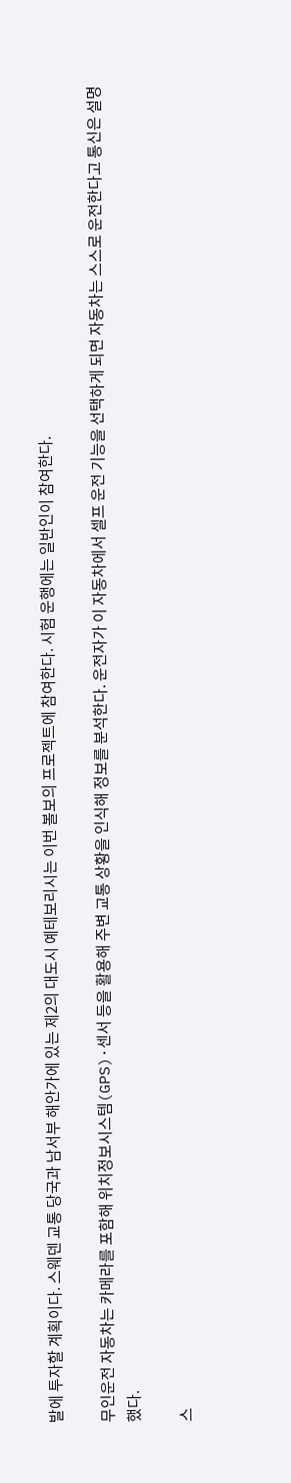발에 투자할 계획이다. 스웨덴 교통 당국과 남서부 해안가에 있는 제2의 대도시 예테보리시는 이번 볼보의 프로젝트에 참여한다. 시험 운행에는 일반인이 참여한다.

무인운전 자동차는 카메라를 포함해 위치정보시스템(GPS)·센서 등을 활용해 주변 교통 상황을 인식해 정보를 분석한다. 운전자가 이 자동차에서 셀프 운전 기능을 선택하게 되면 자동차는 스스로 운전한다고 통신은 설명했다.

스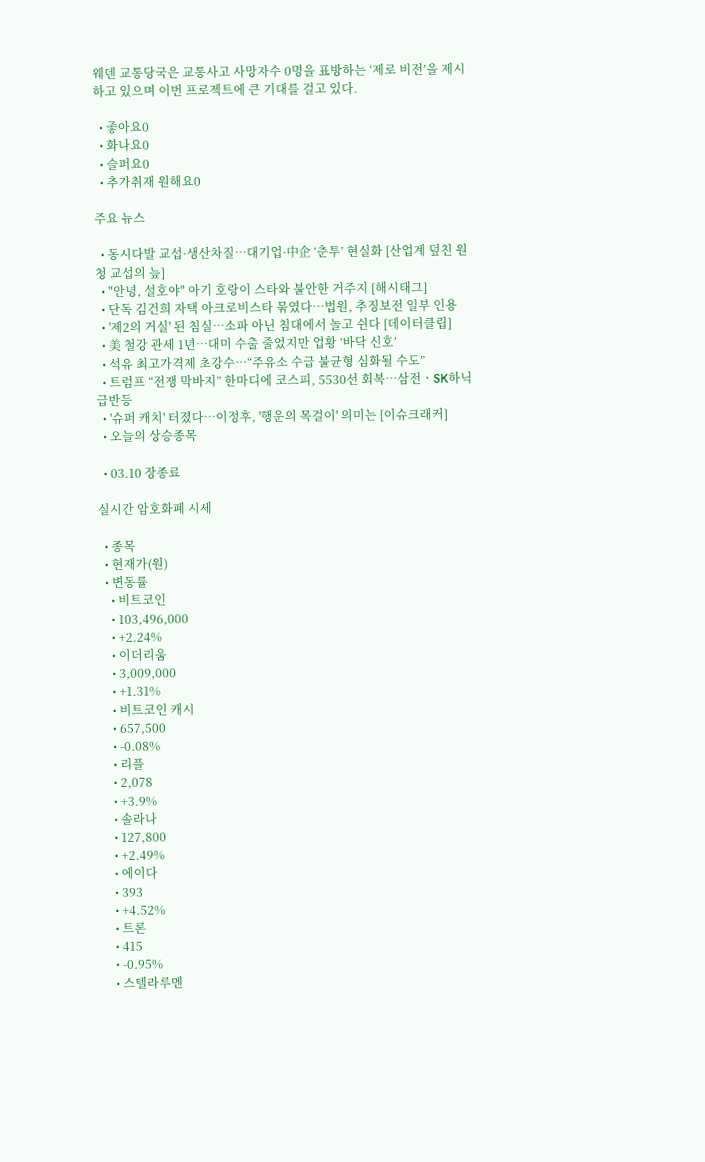웨덴 교통당국은 교통사고 사망자수 0명을 표방하는 ‘제로 비전’을 제시하고 있으며 이번 프로젝트에 큰 기대를 걸고 있다.

  • 좋아요0
  • 화나요0
  • 슬퍼요0
  • 추가취재 원해요0

주요 뉴스

  • 동시다발 교섭·생산차질…대기업·中企 ‘춘투’ 현실화 [산업계 덮친 원청 교섭의 늪]
  • "안녕, 설호야" 아기 호랑이 스타와 불안한 거주지 [해시태그]
  • 단독 김건희 자택 아크로비스타 묶였다…법원, 추징보전 일부 인용
  • '제2의 거실' 된 침실…소파 아닌 침대에서 놀고 쉰다 [데이터클립]
  • 美 철강 관세 1년…대미 수출 줄었지만 업황 ‘바닥 신호’
  • 석유 최고가격제 초강수…“주유소 수급 불균형 심화될 수도”
  • 트럼프 “전쟁 막바지” 한마디에 코스피, 5530선 회복⋯삼전ㆍSK하닉 급반등
  • '슈퍼 캐치' 터졌다⋯이정후, '행운의 목걸이' 의미는 [이슈크래커]
  • 오늘의 상승종목

  • 03.10 장종료

실시간 암호화폐 시세

  • 종목
  • 현재가(원)
  • 변동률
    • 비트코인
    • 103,496,000
    • +2.24%
    • 이더리움
    • 3,009,000
    • +1.31%
    • 비트코인 캐시
    • 657,500
    • -0.08%
    • 리플
    • 2,078
    • +3.9%
    • 솔라나
    • 127,800
    • +2.49%
    • 에이다
    • 393
    • +4.52%
    • 트론
    • 415
    • -0.95%
    • 스텔라루멘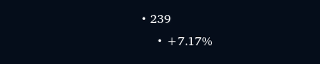• 239
    • +7.17%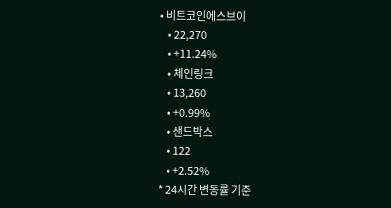• 비트코인에스브이
    • 22,270
    • +11.24%
    • 체인링크
    • 13,260
    • +0.99%
    • 샌드박스
    • 122
    • +2.52%
* 24시간 변동률 기준